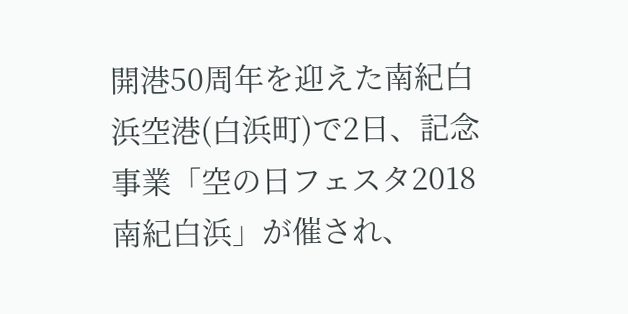開港50周年を迎えた南紀白浜空港(白浜町)で2日、記念事業「空の日フェスタ2018南紀白浜」が催され、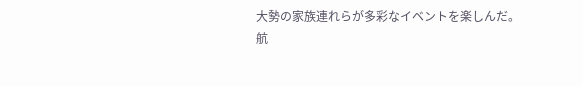大勢の家族連れらが多彩なイベントを楽しんだ。
航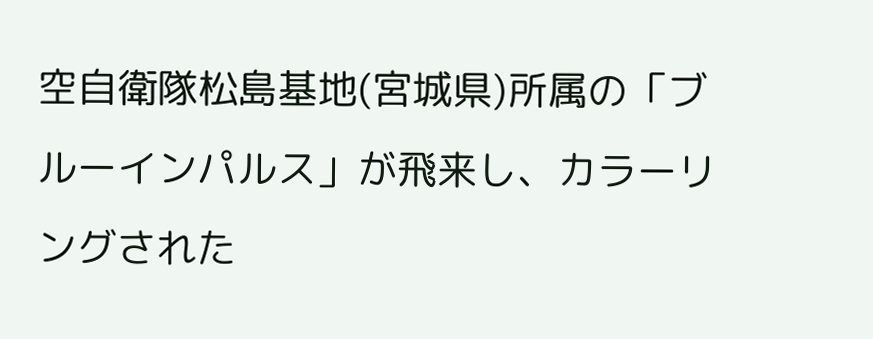空自衛隊松島基地(宮城県)所属の「ブルーインパルス」が飛来し、カラーリングされた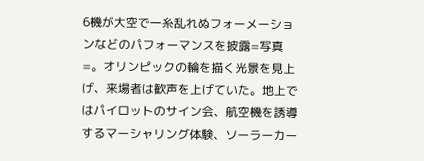6機が大空で一糸乱れぬフォーメーションなどのパフォーマンスを披露=写真=。オリンピックの輪を描く光景を見上げ、来場者は歓声を上げていた。地上ではパイロットのサイン会、航空機を誘導するマーシャリング体験、ソーラーカー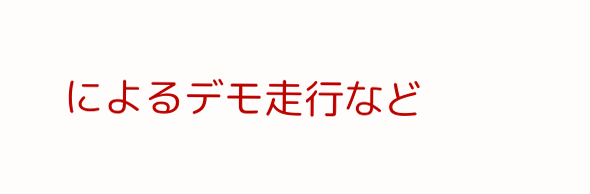によるデモ走行など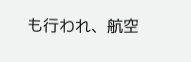も行われ、航空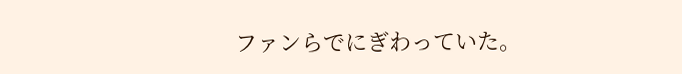ファンらでにぎわっていた。